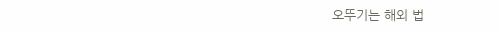오뚜기는 해외 법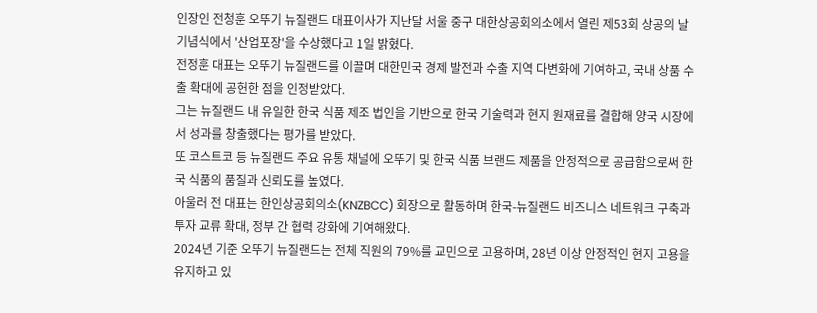인장인 전청훈 오뚜기 뉴질랜드 대표이사가 지난달 서울 중구 대한상공회의소에서 열린 제53회 상공의 날 기념식에서 '산업포장'을 수상했다고 1일 밝혔다.
전정훈 대표는 오뚜기 뉴질랜드를 이끌며 대한민국 경제 발전과 수출 지역 다변화에 기여하고, 국내 상품 수출 확대에 공헌한 점을 인정받았다.
그는 뉴질랜드 내 유일한 한국 식품 제조 법인을 기반으로 한국 기술력과 현지 원재료를 결합해 양국 시장에서 성과를 창출했다는 평가를 받았다.
또 코스트코 등 뉴질랜드 주요 유통 채널에 오뚜기 및 한국 식품 브랜드 제품을 안정적으로 공급함으로써 한국 식품의 품질과 신뢰도를 높였다.
아울러 전 대표는 한인상공회의소(KNZBCC) 회장으로 활동하며 한국-뉴질랜드 비즈니스 네트워크 구축과 투자 교류 확대, 정부 간 협력 강화에 기여해왔다.
2024년 기준 오뚜기 뉴질랜드는 전체 직원의 79%를 교민으로 고용하며, 28년 이상 안정적인 현지 고용을 유지하고 있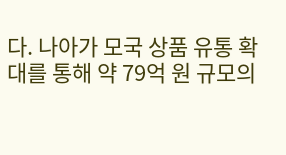다. 나아가 모국 상품 유통 확대를 통해 약 79억 원 규모의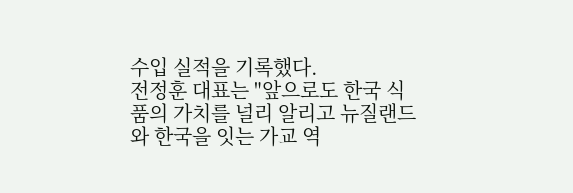수입 실적을 기록했다.
전정훈 대표는 "앞으로도 한국 식품의 가치를 널리 알리고 뉴질랜드와 한국을 잇는 가교 역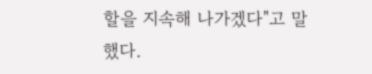할을 지속해 나가겠다"고 말했다.